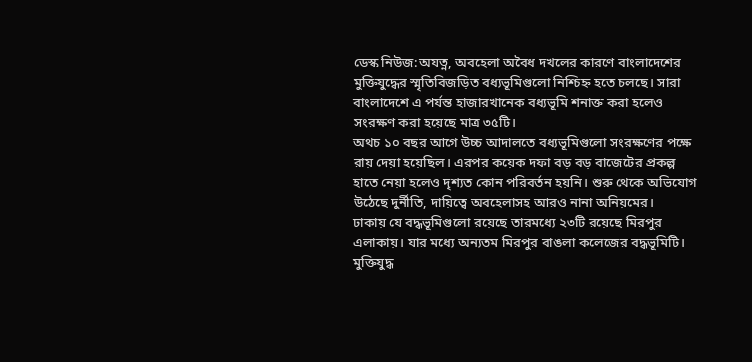ডেস্ক নিউজ:অযত্ন, অবহেলা অবৈধ দখলের কারণে বাংলাদেশের মুক্তিযুদ্ধের স্মৃতিবিজড়িত বধ্যভূমিগুলো নিশ্চিহ্ন হতে চলছে। সারা বাংলাদেশে এ পর্যন্ত হাজারখানেক বধ্যভূমি শনাক্ত করা হলেও সংরক্ষণ করা হয়েছে মাত্র ৩৫টি।
অথচ ১০ বছর আগে উচ্চ আদালতে বধ্যভূমিগুলো সংরক্ষণের পক্ষে রায় দেয়া হয়েছিল। এরপর কয়েক দফা বড় বড় বাজেটের প্রকল্প হাতে নেয়া হলেও দৃশ্যত কোন পরিবর্তন হয়নি। শুরু থেকে অভিযোগ উঠেছে দুর্নীতি, দায়িত্বে অবহেলাসহ আরও নানা অনিয়মের।
ঢাকায় যে বদ্ধভূমিগুলো রয়েছে তারমধ্যে ২৩টি রয়েছে মিরপুর এলাকায়। যার মধ্যে অন্যতম মিরপুর বাঙলা কলেজের বদ্ধভূমিটি।
মুক্তিযুদ্ধ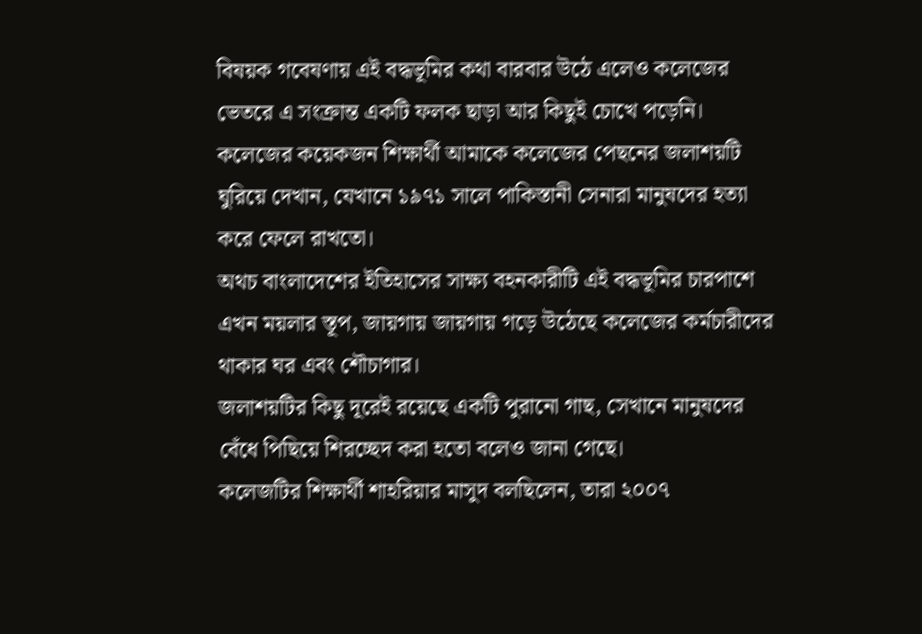বিষয়ক গবেষণায় এই বদ্ধভূমির কথা বারবার উঠে এলেও কলেজের ভেতরে এ সংক্রান্ত একটি ফলক ছাড়া আর কিছুই চোখে পড়েনি।
কলেজের কয়েকজন শিক্ষার্থী আমাকে কলেজের পেছনের জলাশয়টি ঘুরিয়ে দেখান, যেখানে ১৯৭১ সালে পাকিস্তানী সেনারা মানুষদের হত্যা করে ফেলে রাখতো।
অথচ বাংলাদেশের ইতিহাসের সাক্ষ্য বহনকারীটি এই বদ্ধভূমির চারপাশে এখন ময়লার স্তূপ, জায়গায় জায়গায় গড়ে উঠেছে কলেজের কর্মচারীদের থাকার ঘর এবং শৌচাগার।
জলাশয়টির কিছু দূরেই রয়েছে একটি পুরানো গাছ, সেখানে মানুষদের বেঁধে পিছিয়ে শিরচ্ছেদ করা হতো বলেও জানা গেছে।
কলেজটির শিক্ষার্থী শাহরিয়ার মাসুদ বলছিলেন, তারা ২০০৭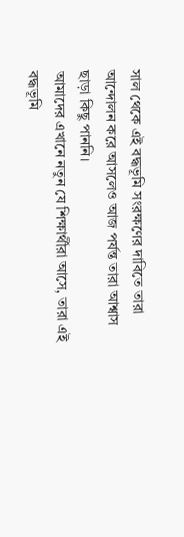সাল থেকে এই বদ্ধভূমি সংরক্ষণের দাবিতে তারা আন্দোলন করে আসলেও আজ পর্যন্ত তারা আশ্বাস ছাড়া কিছু পাননি।
আমাদের এখানে নতুন যে শিক্ষার্থীরা আসে, তারা এই বদ্ধভূমি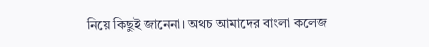নিয়ে কিছুই জানেনা। অথচ আমাদের বাংলা কলেজ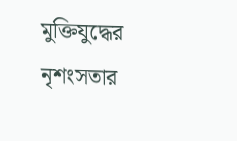মুক্তিযুদ্ধের নৃশংসতার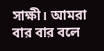সাক্ষী। আমরা বার বার বলে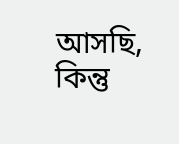আসছি, কিন্তু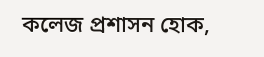কলেজ প্রশাসন হোক,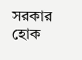সরকার হোক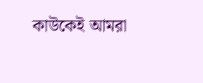কাউকেই আমরা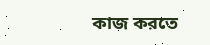কাজ করতে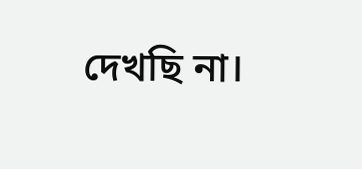দেখছি না।